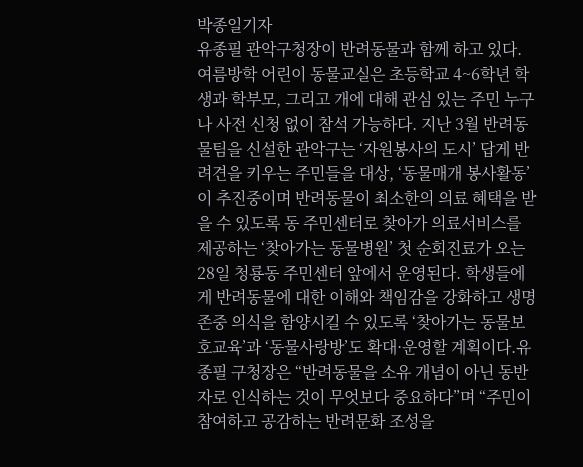박종일기자
유종필 관악구청장이 반려동물과 함께 하고 있다.
여름방학 어린이 동물교실은 초등학교 4~6학년 학생과 학부모, 그리고 개에 대해 관심 있는 주민 누구나 사전 신청 없이 참석 가능하다. 지난 3월 반려동물팀을 신설한 관악구는 ‘자원봉사의 도시’ 답게 반려견을 키우는 주민들을 대상, ‘동물매개 봉사활동’이 추진중이며 반려동물이 최소한의 의료 혜택을 받을 수 있도록 동 주민센터로 찾아가 의료서비스를 제공하는 ‘찾아가는 동물병원’ 첫 순회진료가 오는 28일 청룡동 주민센터 앞에서 운영된다. 학생들에게 반려동물에 대한 이해와 책임감을 강화하고 생명존중 의식을 함양시킬 수 있도록 ‘찾아가는 동물보호교육’과 ‘동물사랑방’도 확대·운영할 계획이다.유종필 구청장은 “반려동물을 소유 개념이 아닌 동반자로 인식하는 것이 무엇보다 중요하다”며 “주민이 참여하고 공감하는 반려문화 조성을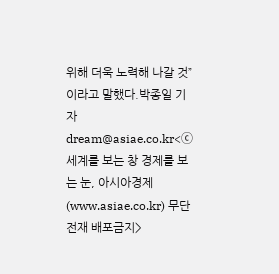위해 더욱 노력해 나갈 것”이라고 말했다.박종일 기자 dream@asiae.co.kr<ⓒ세계를 보는 창 경제를 보는 눈, 아시아경제(www.asiae.co.kr) 무단전재 배포금지>